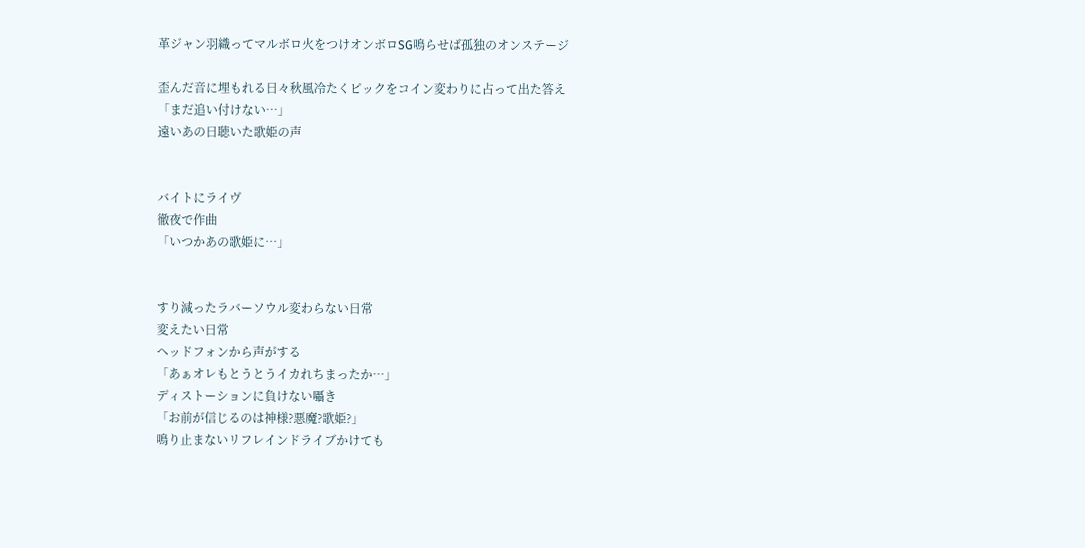革ジャン羽織ってマルボロ火をつけオンボロSG鳴らせば孤独のオンステージ

歪んだ音に埋もれる日々秋風冷たくピックをコイン変わりに占って出た答え
「まだ追い付けない…」
遠いあの日聴いた歌姫の声


バイトにライヴ
徹夜で作曲
「いつかあの歌姫に…」


すり減ったラバーソウル変わらない日常
変えたい日常
ヘッドフォンから声がする
「あぁオレもとうとうイカれちまったか…」
ディストーションに負けない囁き
「お前が信じるのは神様?悪魔?歌姫?」
鳴り止まないリフレインドライブかけても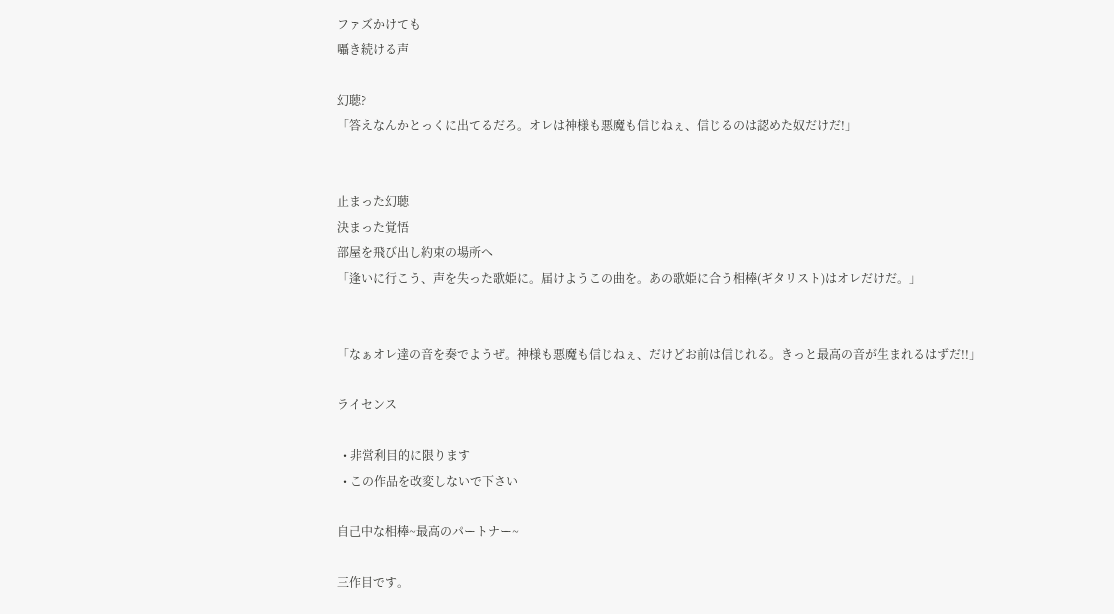ファズかけても
囁き続ける声

幻聴?
「答えなんかとっくに出てるだろ。オレは神様も悪魔も信じねぇ、信じるのは認めた奴だけだ!」


止まった幻聴
決まった覚悟
部屋を飛び出し約束の場所へ
「逢いに行こう、声を失った歌姫に。届けようこの曲を。あの歌姫に合う相棒(ギタリスト)はオレだけだ。」


「なぁオレ達の音を奏でようぜ。神様も悪魔も信じねぇ、だけどお前は信じれる。きっと最高の音が生まれるはずだ!!」

ライセンス

  • 非営利目的に限ります
  • この作品を改変しないで下さい

自己中な相棒~最高のパートナー~

三作目です。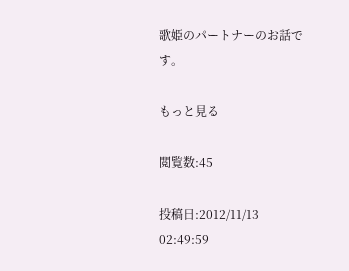歌姫のパートナーのお話です。

もっと見る

閲覧数:45

投稿日:2012/11/13 02:49:59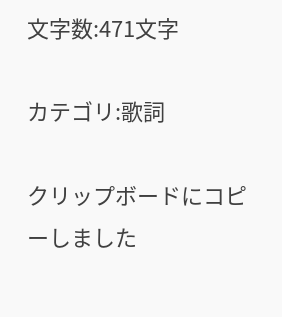文字数:471文字

カテゴリ:歌詞

クリップボードにコピーしました